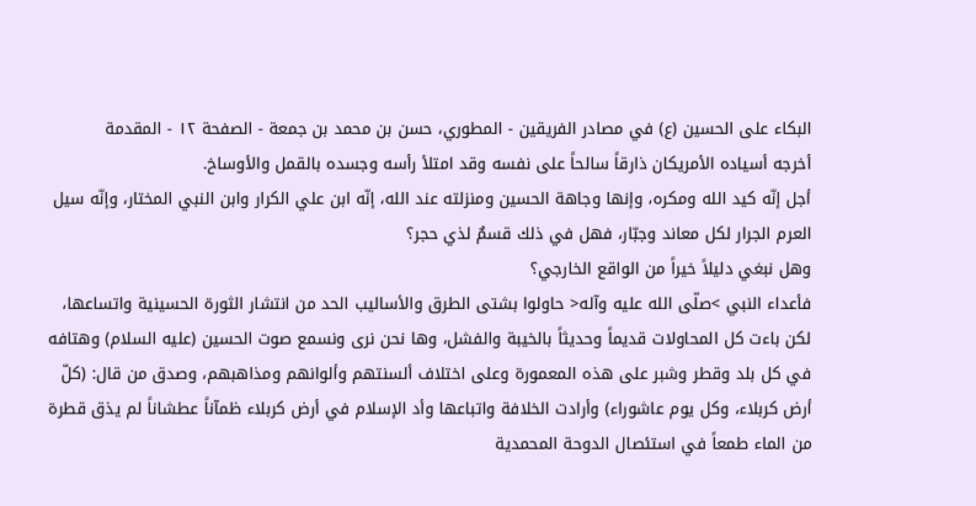البكاء على الحسين (ع) في مصادر الفريقين - المطوري، حسن بن محمد بن جمعة - الصفحة ١٢ - المقدمة
أخرجه أسياده الأمريكان ذارقاً سالحاً على نفسه وقد امتلأ رأسه وجسده بالقمل والأوساخ.
أجل إنّه كيد الله ومكره، وإنها وجاهة الحسين ومنزلته عند الله، إنّه ابن علي الكرار وابن النبي المختار، وإنّه سيل العرم الجرار لكل معاند وجبّار، فهل في ذلك قسمٌ لذي حجر؟
وهل نبغي دليلاً خيراً من الواقع الخارجي؟
فأعداء النبي >صلّى الله عليه وآله< حاولوا بشتى الطرق والأساليب الحد من انتشار الثورة الحسينية واتساعها، لكن باءت كل المحاولات قديماً وحديثاً بالخيبة والفشل، وها نحن نرى ونسمع صوت الحسين (عليه السلام) وهتافه في كل بلد وقطر وشبر على هذه المعمورة وعلى اختلاف ألسنتهم وألوانهم ومذاهبهم، وصدق من قال: (كلّ أرض كربلاء، وكل يوم عاشوراء) وأرادت الخلافة واتباعها وأد الإسلام في أرض كربلاء ظمآناً عطشاناً لم يذق قطرة من الماء طمعاً في استئصال الدوحة المحمدية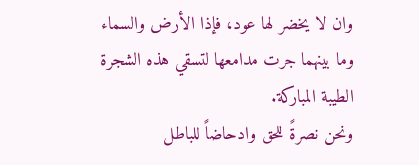وان لا يخضر لها عود، فإذا الأرض والسماء وما بينهما جرت مدامعها لتسقي هذه الشجرة الطيبة المباركة.
ونحن نصرةً للحق وادحاضاً للباطل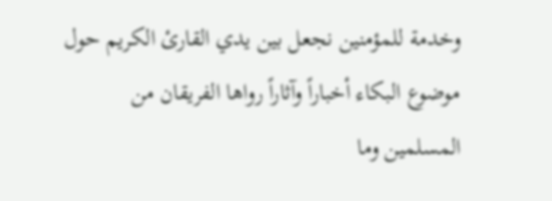وخدمة للمؤمنين نجعل بين يدي القارئ الكريم حول موضوع البكاء أخباراً وآثاراً رواها الفريقان من المسلمين وما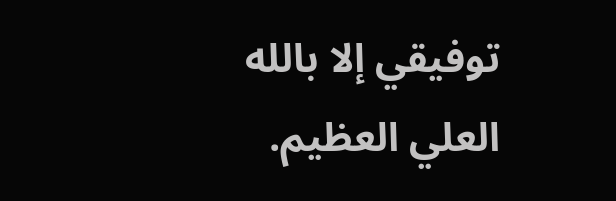توفيقي إلا بالله العلي العظيم.